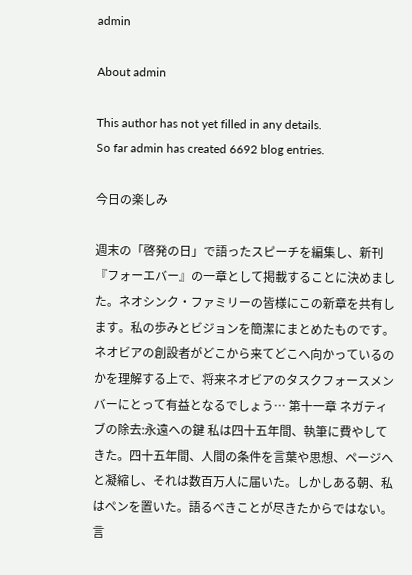admin

About admin

This author has not yet filled in any details.
So far admin has created 6692 blog entries.

今日の楽しみ

週末の「啓発の日」で語ったスピーチを編集し、新刊『フォーエバー』の一章として掲載することに決めました。ネオシンク・ファミリーの皆様にこの新章を共有します。私の歩みとビジョンを簡潔にまとめたものです。ネオビアの創設者がどこから来てどこへ向かっているのかを理解する上で、将来ネオビアのタスクフォースメンバーにとって有益となるでしょう… 第十一章 ネガティブの除去:永遠への鍵 私は四十五年間、執筆に費やしてきた。四十五年間、人間の条件を言葉や思想、ページへと凝縮し、それは数百万人に届いた。しかしある朝、私はペンを置いた。語るべきことが尽きたからではない。言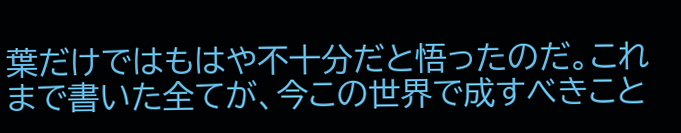葉だけではもはや不十分だと悟ったのだ。これまで書いた全てが、今この世界で成すべきこと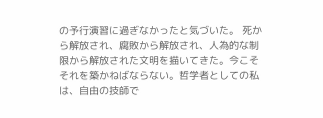の予行演習に過ぎなかったと気づいた。 死から解放され、腐敗から解放され、人為的な制限から解放された文明を描いてきた。今こそそれを築かねばならない。哲学者としての私は、自由の技師で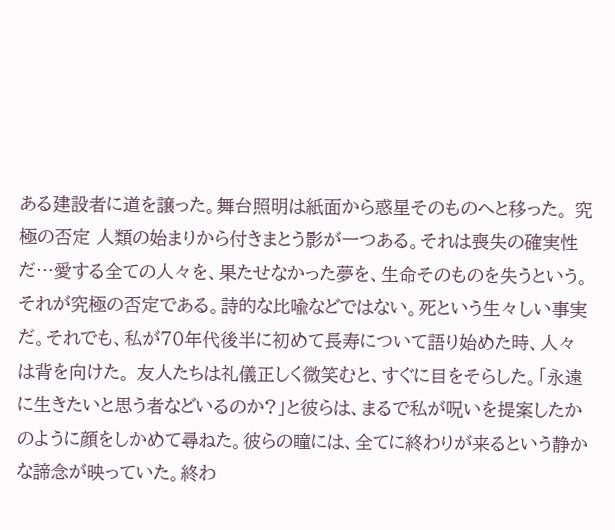ある建設者に道を譲った。舞台照明は紙面から惑星そのものへと移った。 究極の否定 人類の始まりから付きまとう影が一つある。それは喪失の確実性だ…愛する全ての人々を、果たせなかった夢を、生命そのものを失うという。それが究極の否定である。詩的な比喩などではない。死という生々しい事実だ。それでも、私が70年代後半に初めて長寿について語り始めた時、人々は背を向けた。 友人たちは礼儀正しく微笑むと、すぐに目をそらした。「永遠に生きたいと思う者などいるのか?」と彼らは、まるで私が呪いを提案したかのように顔をしかめて尋ねた。彼らの瞳には、全てに終わりが来るという静かな諦念が映っていた。終わ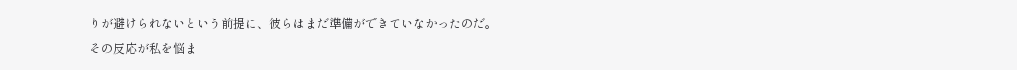りが避けられないという前提に、彼らはまだ準備ができていなかったのだ。 その反応が私を悩ま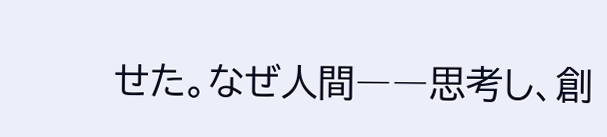せた。なぜ人間――思考し、創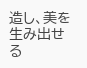造し、美を生み出せる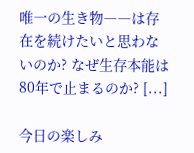唯一の生き物――は存在を続けたいと思わないのか? なぜ生存本能は80年で止まるのか? [...]

今日の楽しみ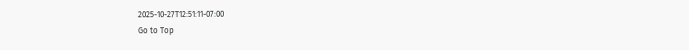2025-10-27T12:51:11-07:00
Go to Top